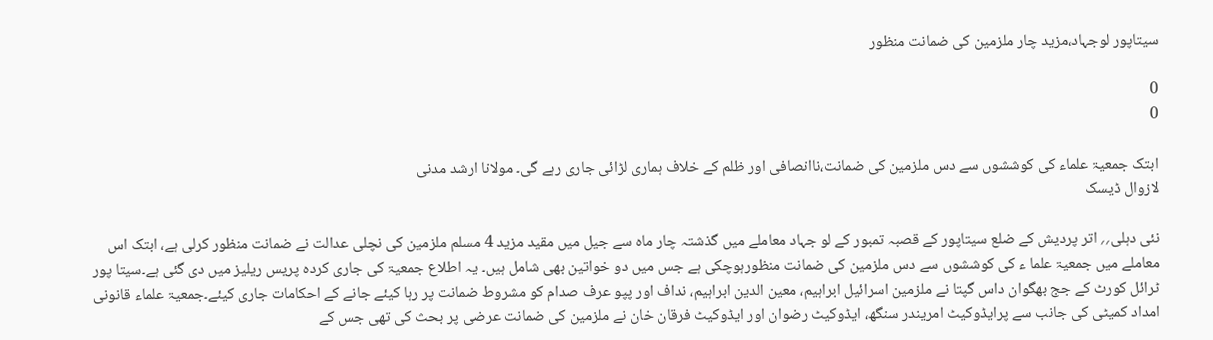سیتاپور لوجہاد،مزید چار ملزمین کی ضمانت منظور

0
0

ابتک جمعیۃ علماء کی کوششوں سے دس ملزمین کی ضمانت،ناانصافی اور ظلم کے خلاف ہماری لڑائی جاری رہے گی۔ مولانا ارشد مدنی
لازوال ڈیسک

نئی دہلی؍؍ اتر پردیش کے ضلع سیتاپور کے قصبہ تمبور کے لو جہاد معاملے میں گذشتہ چار ماہ سے جیل میں مقید مزید 4 مسلم ملزمین کی نچلی عدالت نے ضمانت منظور کرلی ہے، ابتک اس معاملے میں جمعیۃ علما ء کی کوششوں سے دس ملزمین کی ضمانت منظورہوچکی ہے جس میں دو خواتین بھی شامل ہیں۔ یہ اطلاع جمعیۃ کی جاری کردہ پریس ریلیز میں دی گئی ہے۔سیتا پور ٹرائل کورٹ کے جج بھگوان داس گپتا نے ملزمین اسرائیل ابراہیم، معین الدین ابراہیم، نداف اور پپو عرف صدام کو مشروط ضمانت پر رہا کیئے جانے کے احکامات جاری کیئے۔جمعیۃ علماء قانونی امداد کمیٹی کی جانب سے پرایڈوکیٹ امریندر سنگھ، ایڈوکیٹ رضوان اور ایڈوکیٹ فرقان خان نے ملزمین کی ضمانت عرضی پر بحث کی تھی جس کے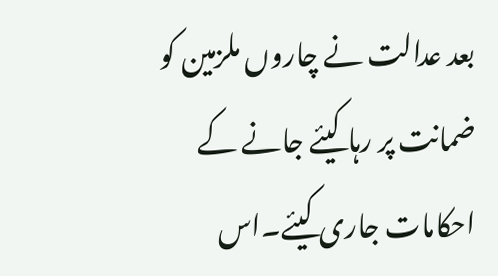بعد عدالت نے چاروں ملزمین کو ضمانت پر رہا کیئے جانے کے احکامات جاری کیئے۔اس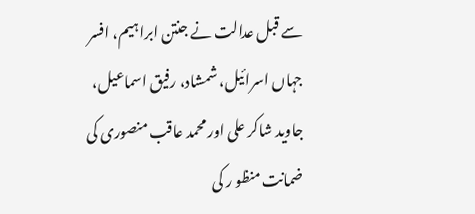سے قبل عدالت نے جنتن ابراہیم، افسر جہاں اسرائیل، شمشاد، رفیق اسماعیل، جاوید شاکر علی اور محمد عاقب منصوری کی ضمانت منظو ر کی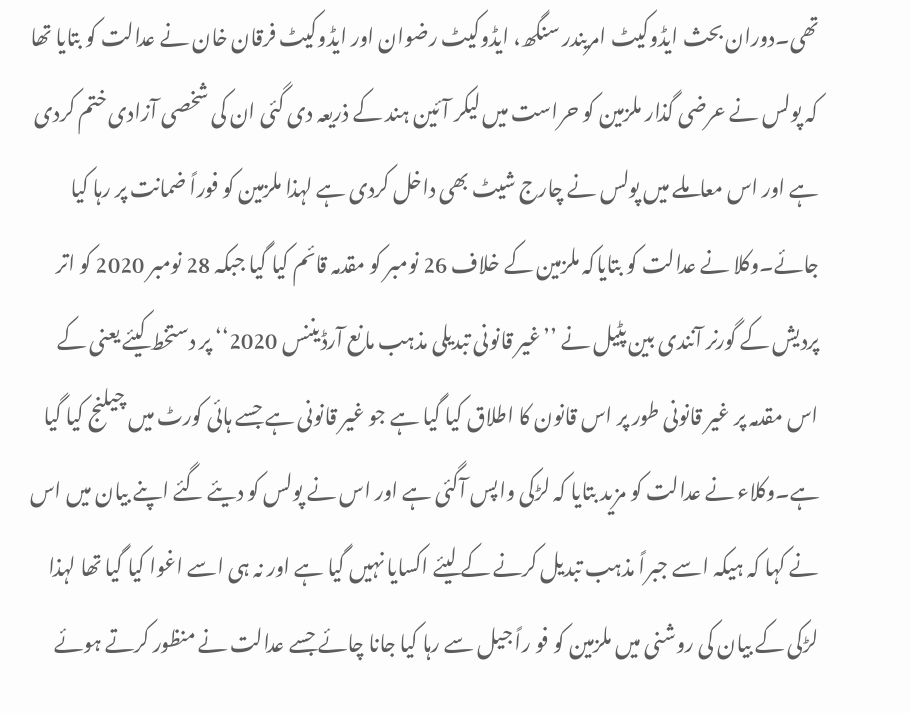تھی۔دوران بحث ایڈوکیٹ امریندر سنگھ، ایڈوکیٹ رضوان اور ایڈوکیٹ فرقان خان نے عدالت کو بتایا تھا کہ پولس نے عرضی گذار ملزمین کو حراست میں لیکر آئین ہند کے ذریعہ دی گئی ان کی شخصی آزادی ختم کردی ہے اور اس معاملے میں پولس نے چارج شیٹ بھی داخل کردی ہے لہذا ملزمین کو فوراً ضمانت پر رہا کیا جائے۔وکلا نے عدالت کو بتایاکہ ملزمین کے خلاف 26 نومبر کو مقدمہ قائم کیا گیا جبکہ 28 نومبر 2020 کو اتر پردیش کے گورنر آنندی بین پٹیل نے ’’غیر قانونی تبدیلی مذہب مانع آرڈیننس 2020‘‘ پر دستخط کیئے یعنی کے اس مقدمہ پر غیر قانونی طور پر اس قانون کا اطلاق کیا گیا ہے جو غیر قانونی ہے جسے ہائی کورٹ میں چیلنج کیا گیا ہے۔وکلاء نے عدالت کو مزید بتایا کہ لڑکی واپس آگئی ہے اور اس نے پولس کو دیئے گئے اپنے بیان میں اس نے کہا کہ ہیکہ اسے جبراً مذہب تبدیل کرنے کے لیئے اکسایا نہیں گیا ہے اور نہ ہی اسے اغوا کیا گیا تھا لہذا لڑکی کے بیان کی روشنی میں ملزمین کو فو راً جیل سے رہا کیا جانا چائے جسے عدالت نے منظور کرتے ہوئے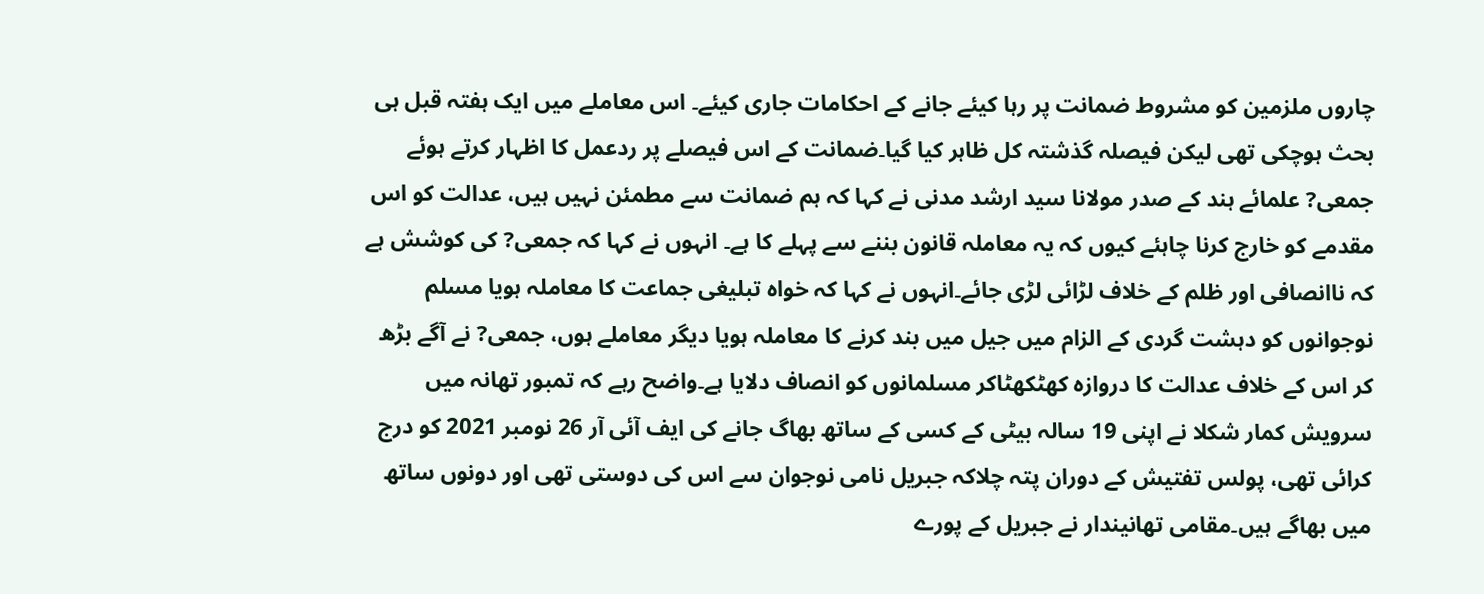چاروں ملزمین کو مشروط ضمانت پر رہا کیئے جانے کے احکامات جاری کیئے۔ اس معاملے میں ایک ہفتہ قبل ہی بحث ہوچکی تھی لیکن فیصلہ گذشتہ کل ظاہر کیا گیا۔ضمانت کے اس فیصلے پر ردعمل کا اظہار کرتے ہوئے جمعی? علمائے ہند کے صدر مولانا سید ارشد مدنی نے کہا کہ ہم ضمانت سے مطمئن نہیں ہیں، عدالت کو اس مقدمے کو خارج کرنا چاہئے کیوں کہ یہ معاملہ قانون بننے سے پہلے کا ہے۔ انہوں نے کہا کہ جمعی? کی کوشش ہے کہ ناانصافی اور ظلم کے خلاف لڑائی لڑی جائے۔انہوں نے کہا کہ خواہ تبلیغی جماعت کا معاملہ ہویا مسلم نوجوانوں کو دہشت گردی کے الزام میں جیل میں بند کرنے کا معاملہ ہویا دیگر معاملے ہوں، جمعی? نے آگے بڑھ کر اس کے خلاف عدالت کا دروازہ کھٹکھٹاکر مسلمانوں کو انصاف دلایا ہے۔واضح رہے کہ تمبور تھانہ میں سرویش کمار شکلا نے اپنی 19 سالہ بیٹی کے کسی کے ساتھ بھاگ جانے کی ایف آئی آر 26 نومبر 2021 کو درج کرائی تھی، پولس تفتیش کے دوران پتہ چلاکہ جبریل نامی نوجوان سے اس کی دوستی تھی اور دونوں ساتھ میں بھاگے ہیں۔مقامی تھانیندار نے جبریل کے پورے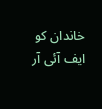خاندان کو ایف آئی آر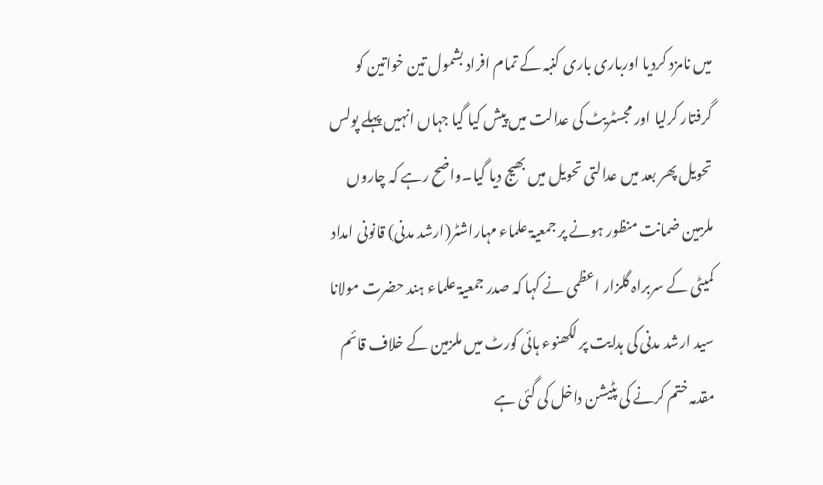میں نامزد کردیا اورباری باری کنبہ کے تمام افراد بشمول تین خواتین کو گرفتار کرلیا اور مجسٹریٹ کی عدالت میں پیش کیا گیا جہاں انہیں پہلے پولس تحویل پھر بعد میں عدالتی تحویل میں بھیج دیا گیا۔واضح رہے کہ چاروں ملزمین ضمانت منظور ہونے پر جمعیۃ علماء مہاراشٹر(ارشد مدنی) قانونی امداد کمیٹی کے سربراہ گلزار اعظمی نے کہا کہ صدر جمعیۃ علماء ہند حضرت مولانا سید ارشد مدنی کی ہدایت پر لکھنوء ہائی کورٹ میں ملزمین کے خلاف قائم مقدمہ ختم کرنے کی پٹیشن داخل کی گئی ہے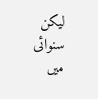لیکن سنوائی میں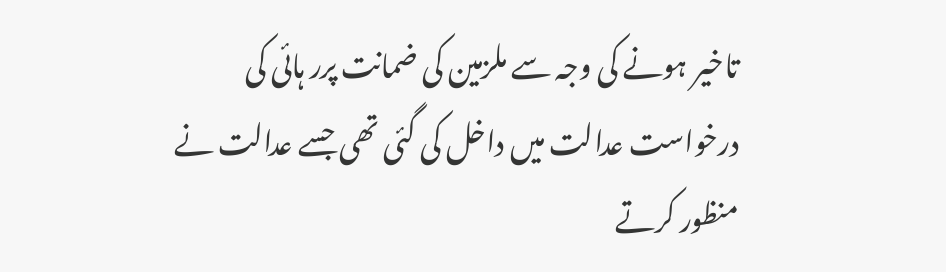تاخیر ہونے کی وجہ سے ملزمین کی ضمانت پرر ہائی کی درخواست عدالت میں داخل کی گئی تھی جسے عدالت نے منظور کرتے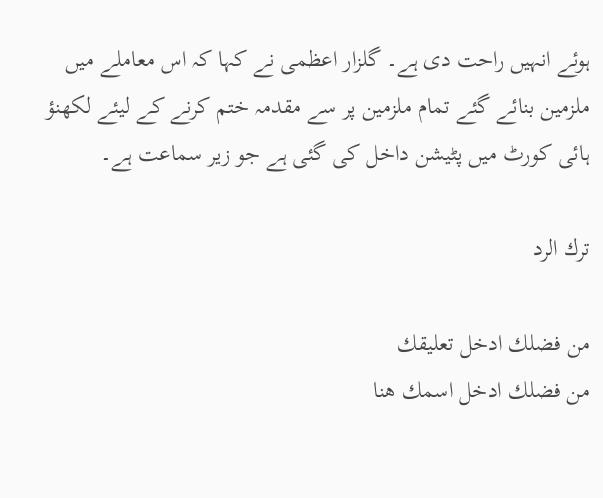ہوئے انہیں راحت دی ہے۔ گلزار اعظمی نے کہا کہ اس معاملے میں ملزمین بنائے گئے تمام ملزمین پر سے مقدمہ ختم کرنے کے لیئے لکھنؤ ہائی کورٹ میں پٹیشن داخل کی گئی ہے جو زیر سماعت ہے۔

ترك الرد

من فضلك ادخل تعليقك
من فضلك ادخل اسمك هنا